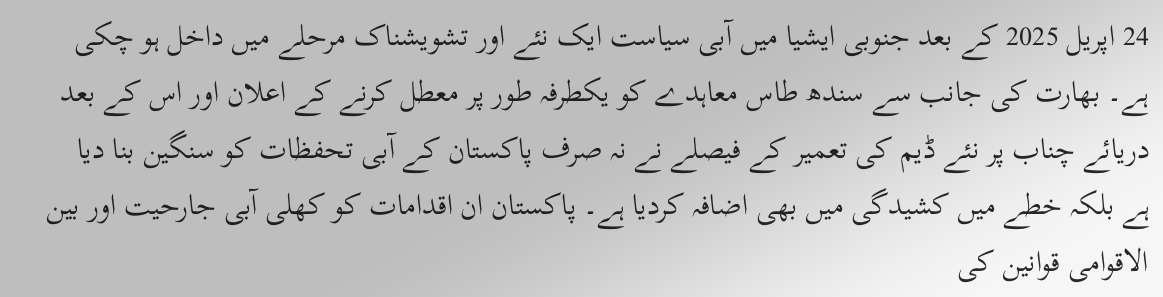24 اپریل 2025 کے بعد جنوبی ایشیا میں آبی سیاست ایک نئے اور تشویشناک مرحلے میں داخل ہو چکی ہے۔ بھارت کی جانب سے سندھ طاس معاہدے کو یکطرفہ طور پر معطل کرنے کے اعلان اور اس کے بعد دریائے چناب پر نئے ڈیم کی تعمیر کے فیصلے نے نہ صرف پاکستان کے آبی تحفظات کو سنگین بنا دیا ہے بلکہ خطے میں کشیدگی میں بھی اضافہ کردیا ہے۔ پاکستان ان اقدامات کو کھلی آبی جارحیت اور بین الاقوامی قوانین کی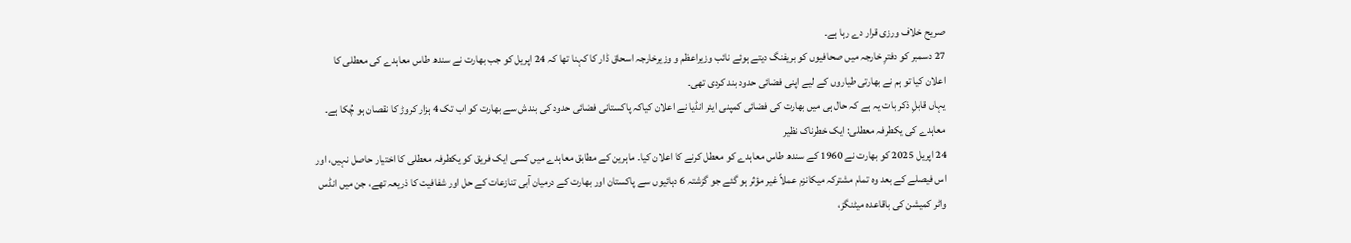صریح خلاف ورزی قرار دے رہا ہے۔
27 دسمبر کو دفترِ خارجہ میں صحافیوں کو بریفنگ دیتے ہوئے نائب وزیراعظم و وزیرخارجہ اسحاق ڈار کا کہنا تھا کہ 24 اپریل کو جب بھارت نے سندھ طاس معاہدے کی معطلی کا اعلان کیا تو ہم نے بھارتی طیاروں کے لیے اپنی فضائی حدود بند کردی تھی۔
یہاں قابلِ ذکر بات یہ ہے کہ حال ہی میں بھارت کی فضائی کمپنی ایئر انڈیا نے اعلان کیاکہ پاکستانی فضائی حدود کی بندش سے بھارت کو اب تک 4 ہزار کروڑ کا نقصان ہو چُکا ہے۔
معاہدے کی یکطرفہ معطلی: ایک خطرناک نظیر
24 اپریل 2025 کو بھارت نے 1960 کے سندھ طاس معاہدے کو معطل کرنے کا اعلان کیا۔ ماہرین کے مطابق معاہدے میں کسی ایک فریق کو یکطرفہ معطلی کا اختیار حاصل نہیں، اور اس فیصلے کے بعد وہ تمام مشترکہ میکانزم عملاً غیر مؤثر ہو گئے جو گزشتہ 6 دہائیوں سے پاکستان اور بھارت کے درمیان آبی تنازعات کے حل اور شفافیت کا ذریعہ تھے، جن میں انڈس واٹر کمیشن کی باقاعدہ میٹنگز،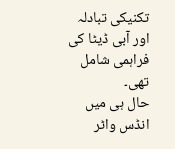تکنیکی تبادلہ اور آبی ڈیٹا کی فراہمی شامل تھی۔
حال ہی میں انڈس واٹر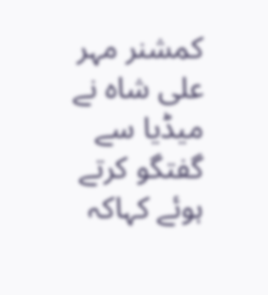کمشنر مہر علی شاہ نے میڈیا سے گفتگو کرتے ہوئے کہاکہ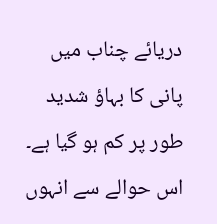دریائے چناب میں پانی کا بہاؤ شدید طور پر کم ہو گیا ہے۔ اس حوالے سے انہوں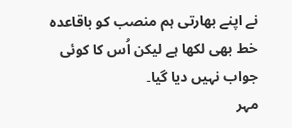نے اپنے بھارتی ہم منصب کو باقاعدہ خط بھی لکھا ہے لیکن اُس کا کوئی جواب نہیں دیا گیا۔
مہر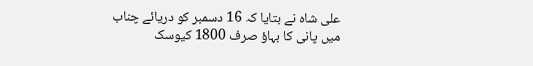علی شاہ نے بتایا کہ 16 دسمبر کو دریائے چناب میں پانی کا بہاؤ صرف 1800 کیوسک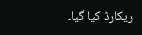ریکارڈ کیا گیا۔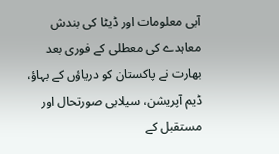آبی معلومات اور ڈیٹا کی بندش
معاہدے کی معطلی کے فوری بعد بھارت نے پاکستان کو دریاؤں کے بہاؤ، ڈیم آپریشن، سیلابی صورتحال اور مستقبل کے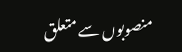منصوبوں سے متعلق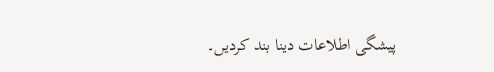پیشگی اطلاعات دینا بند کردیں۔